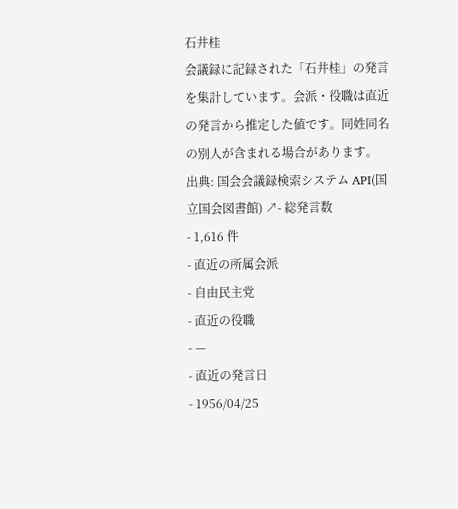石井桂
会議録に記録された「石井桂」の発言を集計しています。会派・役職は直近の発言から推定した値です。同姓同名の別人が含まれる場合があります。
出典: 国会会議録検索システム API(国立国会図書館) ↗- 総発言数
- 1,616 件
- 直近の所属会派
- 自由民主党
- 直近の役職
- —
- 直近の発言日
- 1956/04/25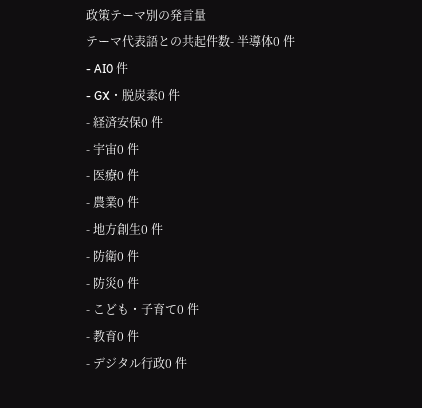政策テーマ別の発言量
テーマ代表語との共起件数- 半導体0 件
- AI0 件
- GX・脱炭素0 件
- 経済安保0 件
- 宇宙0 件
- 医療0 件
- 農業0 件
- 地方創生0 件
- 防衛0 件
- 防災0 件
- こども・子育て0 件
- 教育0 件
- デジタル行政0 件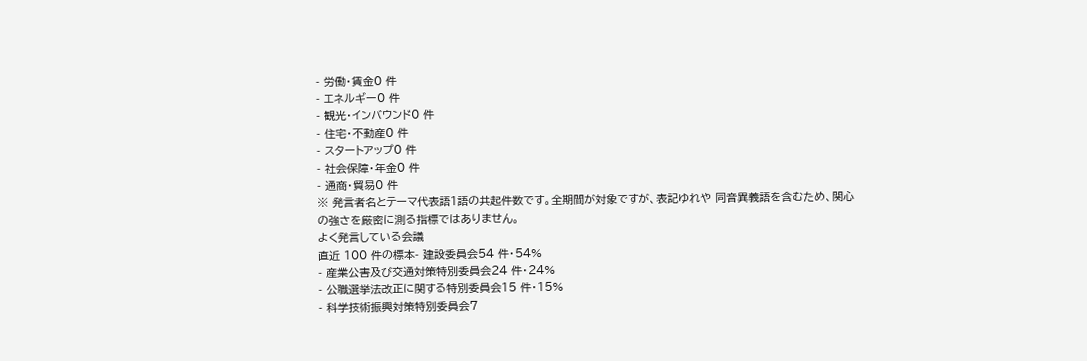- 労働・賃金0 件
- エネルギー0 件
- 観光・インバウンド0 件
- 住宅・不動産0 件
- スタートアップ0 件
- 社会保障・年金0 件
- 通商・貿易0 件
※ 発言者名とテーマ代表語1語の共起件数です。全期間が対象ですが、表記ゆれや 同音異義語を含むため、関心の強さを厳密に測る指標ではありません。
よく発言している会議
直近 100 件の標本- 建設委員会54 件・54%
- 産業公害及び交通対策特別委員会24 件・24%
- 公職選挙法改正に関する特別委員会15 件・15%
- 科学技術振興対策特別委員会7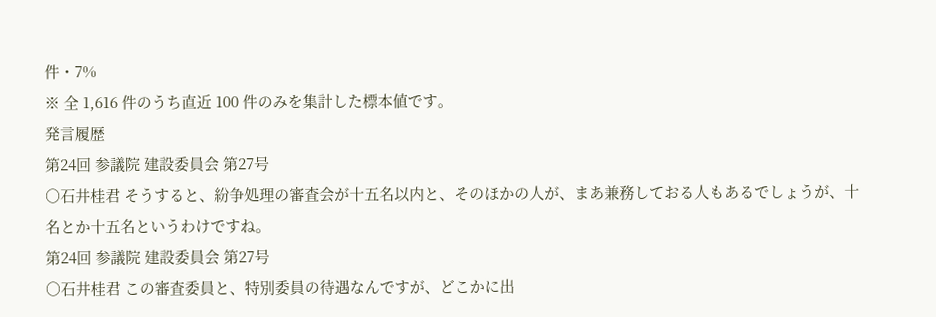件・7%
※ 全 1,616 件のうち直近 100 件のみを集計した標本値です。
発言履歴
第24回 参議院 建設委員会 第27号
○石井桂君 そうすると、紛争処理の審査会が十五名以内と、そのほかの人が、まあ兼務しておる人もあるでしょうが、十名とか十五名というわけですね。
第24回 参議院 建設委員会 第27号
○石井桂君 この審査委員と、特別委員の待遇なんですが、どこかに出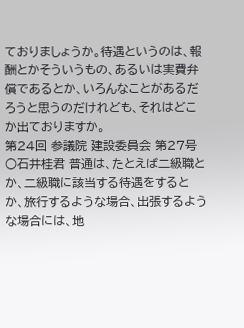ておりましょうか。待遇というのは、報酬とかそういうもの、あるいは実費弁償であるとか、いろんなことがあるだろうと思うのだけれども、それはどこか出ておりますか。
第24回 参議院 建設委員会 第27号
○石井桂君 普通は、たとえば二級職とか、二級職に該当する待遇をするとか、旅行するような場合、出張するような場合には、地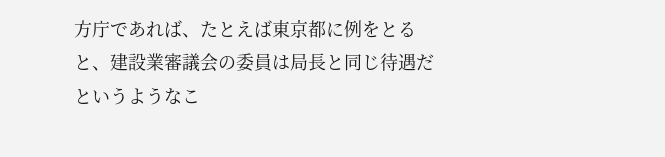方庁であれば、たとえば東京都に例をとると、建設業審議会の委員は局長と同じ待遇だというようなこ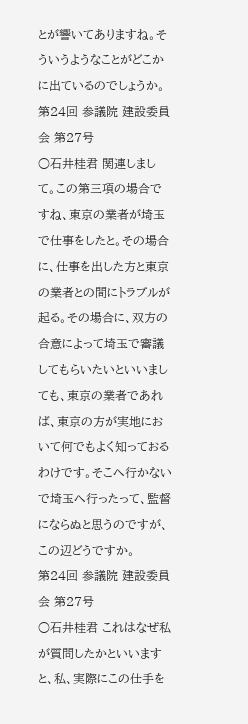とが響いてありますね。そういうようなことがどこかに出ているのでしょうか。
第24回 参議院 建設委員会 第27号
○石井桂君 関連しまして。この第三項の場合ですね、東京の業者が埼玉で仕事をしたと。その場合に、仕事を出した方と東京の業者との間にトラブルが起る。その場合に、双方の合意によって埼玉で審議してもらいたいといいましても、東京の業者であれば、東京の方が実地において何でもよく知っておるわけです。そこへ行かないで埼玉へ行ったって、監督にならぬと思うのですが、この辺どうですか。
第24回 参議院 建設委員会 第27号
○石井桂君 これはなぜ私が質問したかといいますと、私、実際にこの仕手を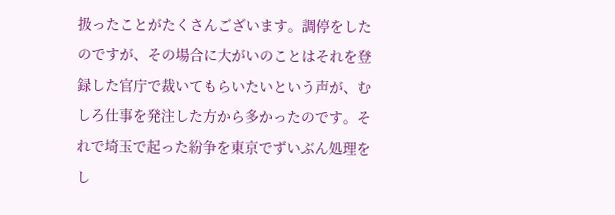扱ったことがたくさんございます。調停をしたのですが、その場合に大がいのことはそれを登録した官庁で裁いてもらいたいという声が、むしろ仕事を発注した方から多かったのです。それで埼玉で起った紛争を東京でずいぶん処理をし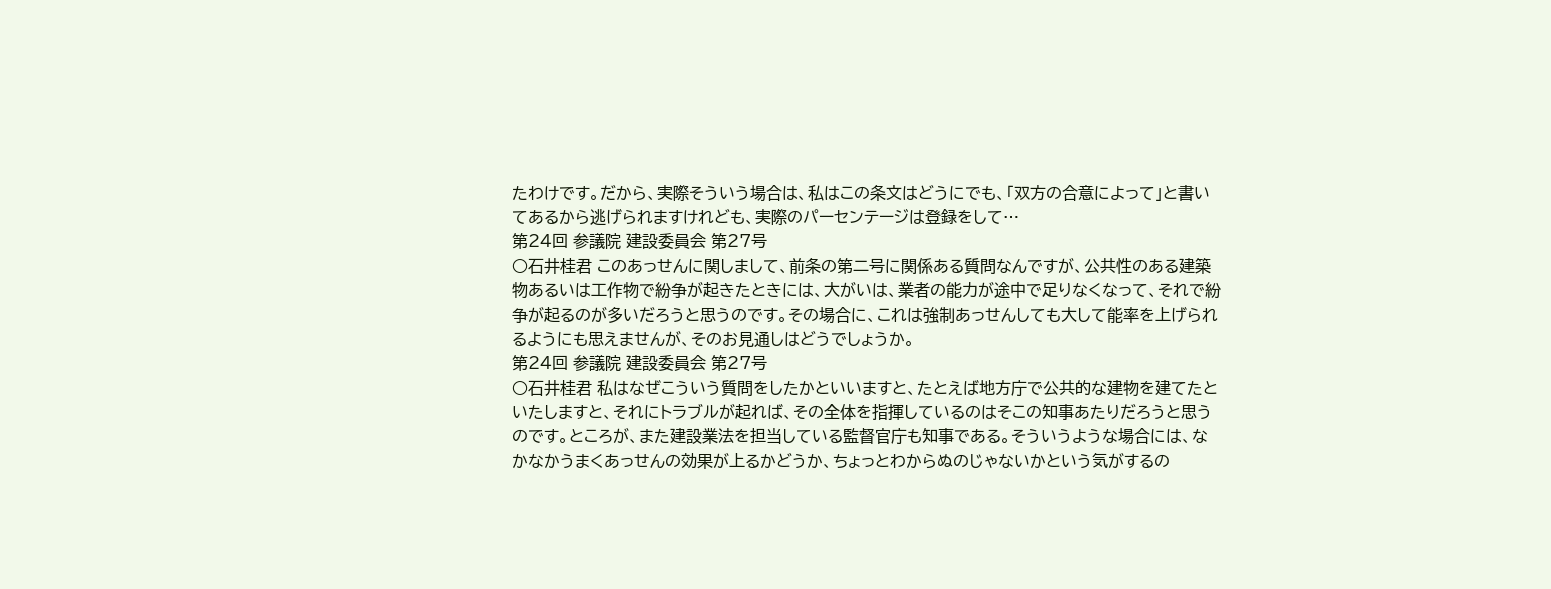たわけです。だから、実際そういう場合は、私はこの条文はどうにでも、「双方の合意によって」と書いてあるから逃げられますけれども、実際のパーセンテージは登録をして…
第24回 参議院 建設委員会 第27号
○石井桂君 このあっせんに関しまして、前条の第二号に関係ある質問なんですが、公共性のある建築物あるいは工作物で紛争が起きたときには、大がいは、業者の能力が途中で足りなくなって、それで紛争が起るのが多いだろうと思うのです。その場合に、これは強制あっせんしても大して能率を上げられるようにも思えませんが、そのお見通しはどうでしょうか。
第24回 参議院 建設委員会 第27号
○石井桂君 私はなぜこういう質問をしたかといいますと、たとえば地方庁で公共的な建物を建てたといたしますと、それにトラブルが起れば、その全体を指揮しているのはそこの知事あたりだろうと思うのです。ところが、また建設業法を担当している監督官庁も知事である。そういうような場合には、なかなかうまくあっせんの効果が上るかどうか、ちょっとわからぬのじゃないかという気がするの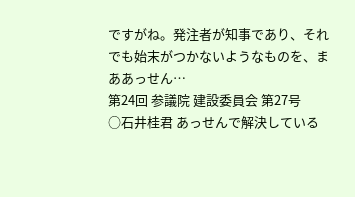ですがね。発注者が知事であり、それでも始末がつかないようなものを、まああっせん…
第24回 参議院 建設委員会 第27号
○石井桂君 あっせんで解決している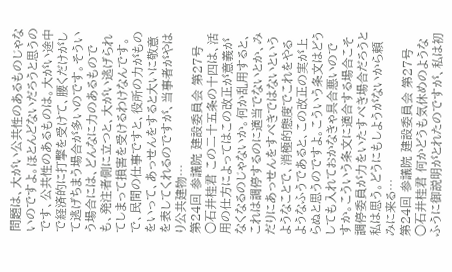問題は、大がい公共性のあるものじゃないのですよ。ほとんどないだろうと思うのです、公共性のあるものは。大がい途中で経済的に打撃を受けて、腰くだけがして逃げちまう場合が多いのです。そういう場合には、どんなに力のあるものでも、発注者側に立つと、大がい逃げられてしまって損害を受けるわけなんです。で、民間の仕事ですと、役所の力がものをいって、あっせんをすると大いに敬意を表してくれるのですが、当事者がやはり公共建物…
第24回 参議院 建設委員会 第27号
○石井桂君 この二十五条の十四は、活用の仕方によってはこの改正が意義がなくなるのじゃないか。何か乱用すると、これは調停するのに適当でないとか、みだりにあっせんをすべきではないというようなことで、消極的態度でこれをやるようなふうであると、この改正の実が上らぬと思うのですよ。こういう条文はどうしても入れておかなきゃ具合悪いのですか。こういう条文に適合する場合こそ調停委員が力をいたすべき場合だろうと私は思う。どうにもしようがないから頼みに来る…
第24回 参議院 建設委員会 第27号
○石井桂君 何かどうも気休めのようなふうに御説明がとれたのですが、私は初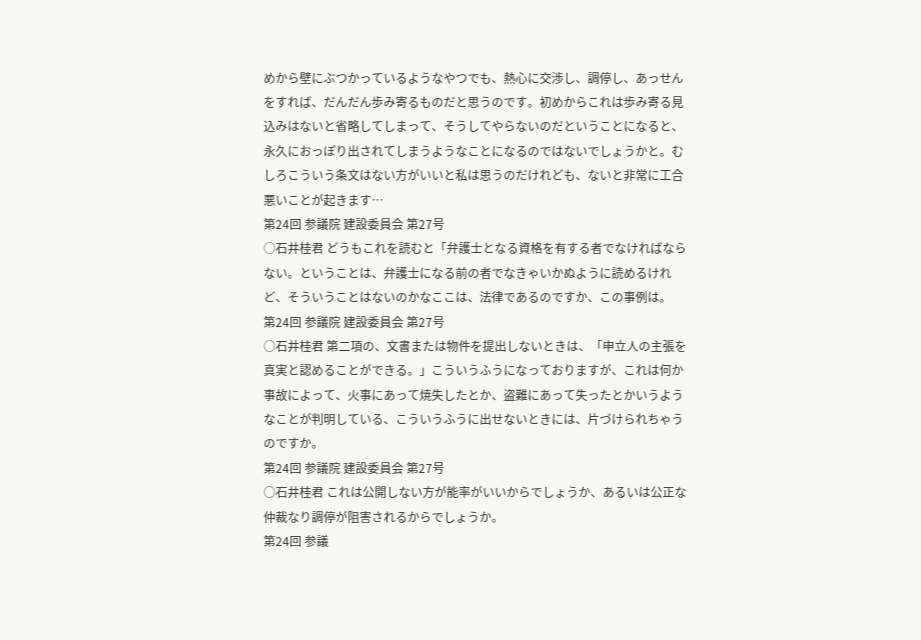めから壁にぶつかっているようなやつでも、熱心に交渉し、調停し、あっせんをすれば、だんだん歩み寄るものだと思うのです。初めからこれは歩み寄る見込みはないと省略してしまって、そうしてやらないのだということになると、永久におっぽり出されてしまうようなことになるのではないでしょうかと。むしろこういう条文はない方がいいと私は思うのだけれども、ないと非常に工合悪いことが起きます…
第24回 参議院 建設委員会 第27号
○石井桂君 どうもこれを読むと「弁護士となる資格を有する者でなければならない。ということは、弁護士になる前の者でなきゃいかぬように読めるけれど、そういうことはないのかなここは、法律であるのですか、この事例は。
第24回 参議院 建設委員会 第27号
○石井桂君 第二項の、文書または物件を提出しないときは、「申立人の主張を真実と認めることができる。」こういうふうになっておりますが、これは何か事故によって、火事にあって焼失したとか、盗難にあって失ったとかいうようなことが判明している、こういうふうに出せないときには、片づけられちゃうのですか。
第24回 参議院 建設委員会 第27号
○石井桂君 これは公開しない方が能率がいいからでしょうか、あるいは公正な仲裁なり調停が阻害されるからでしょうか。
第24回 参議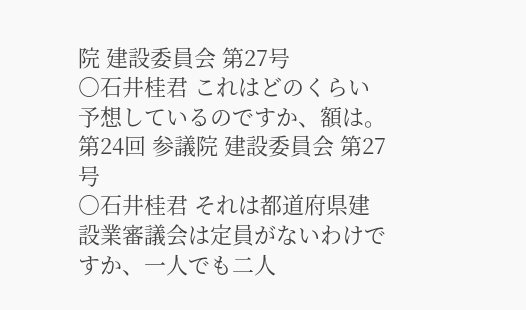院 建設委員会 第27号
○石井桂君 これはどのくらい予想しているのですか、額は。
第24回 参議院 建設委員会 第27号
○石井桂君 それは都道府県建設業審議会は定員がないわけですか、一人でも二人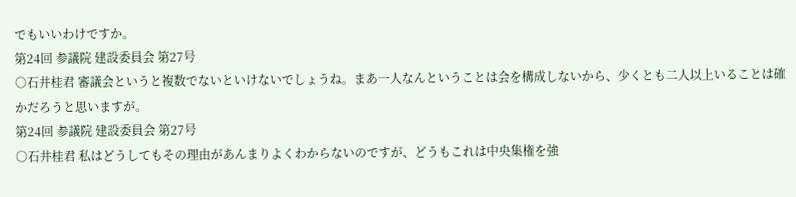でもいいわけですか。
第24回 参議院 建設委員会 第27号
○石井桂君 審議会というと複数でないといけないでしょうね。まあ一人なんということは会を構成しないから、少くとも二人以上いることは確かだろうと思いますが。
第24回 参議院 建設委員会 第27号
○石井桂君 私はどうしてもその理由があんまりよくわからないのですが、どうもこれは中央集権を強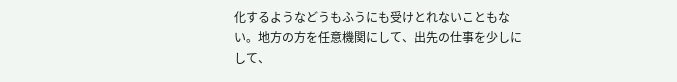化するようなどうもふうにも受けとれないこともない。地方の方を任意機関にして、出先の仕事を少しにして、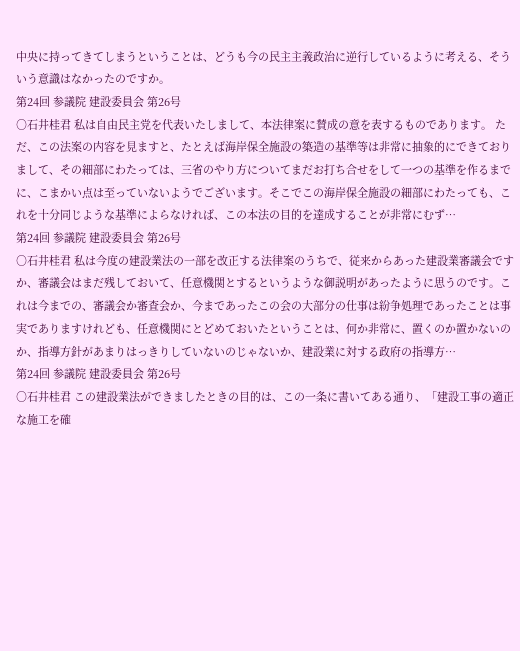中央に持ってきてしまうということは、どうも今の民主主義政治に逆行しているように考える、そういう意識はなかったのですか。
第24回 参議院 建設委員会 第26号
○石井桂君 私は自由民主党を代表いたしまして、本法律案に賛成の意を表するものであります。 ただ、この法案の内容を見ますと、たとえば海岸保全施設の築造の基準等は非常に抽象的にできておりまして、その細部にわたっては、三省のやり方についてまだお打ち合せをして一つの基準を作るまでに、こまかい点は至っていないようでございます。そこでこの海岸保全施設の細部にわたっても、これを十分同じような基準によらなければ、この本法の目的を達成することが非常にむず…
第24回 参議院 建設委員会 第26号
○石井桂君 私は今度の建設業法の一部を改正する法律案のうちで、従来からあった建設業審議会ですか、審議会はまだ残しておいて、任意機関とするというような御説明があったように思うのです。これは今までの、審議会か審査会か、今まであったこの会の大部分の仕事は紛争処理であったことは事実でありますけれども、任意機関にとどめておいたということは、何か非常に、置くのか置かないのか、指導方針があまりはっきりしていないのじゃないか、建設業に対する政府の指導方…
第24回 参議院 建設委員会 第26号
○石井桂君 この建設業法ができましたときの目的は、この一条に書いてある通り、「建設工事の適正な施工を確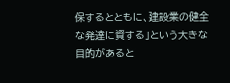保するとともに、建設業の健全な発達に資する」という大きな目的があると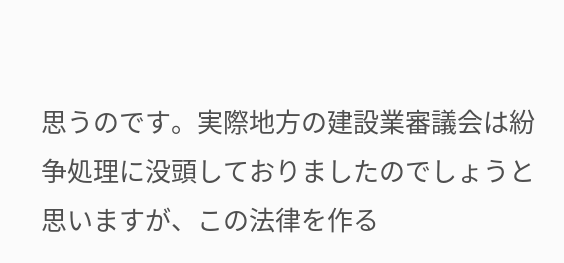思うのです。実際地方の建設業審議会は紛争処理に没頭しておりましたのでしょうと思いますが、この法律を作る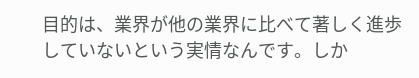目的は、業界が他の業界に比べて著しく進歩していないという実情なんです。しか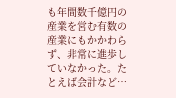も年間数千億円の産業を営む有数の産業にもかかわらず、非常に進歩していなかった。たとえば会計など…